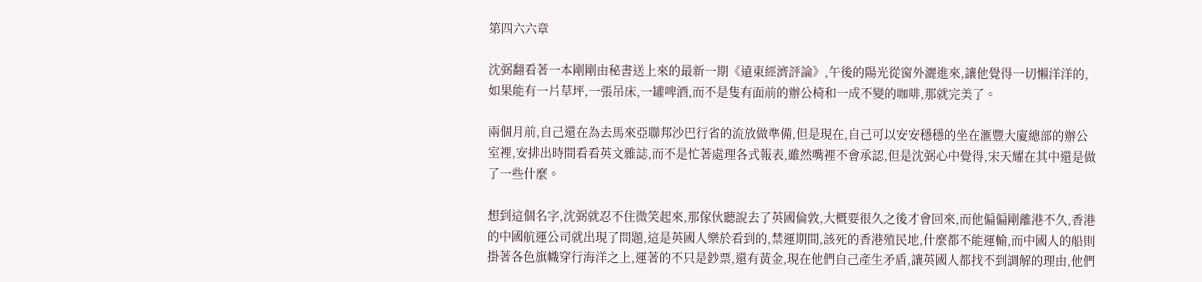第四六六章

沈弼翻看著一本剛剛由秘書送上來的最新一期《遠東經濟評論》,午後的陽光從窗外灑進來,讓他覺得一切懶洋洋的,如果能有一片草坪,一張吊床,一罐啤酒,而不是隻有面前的辦公椅和一成不變的咖啡,那就完美了。

兩個月前,自己還在為去馬來亞聯邦沙巴行省的流放做準備,但是現在,自己可以安安穩穩的坐在滙豐大廈總部的辦公室裡,安排出時間看看英文雜誌,而不是忙著處理各式報表,雖然嘴裡不會承認,但是沈弼心中覺得,宋天耀在其中還是做了一些什麼。

想到這個名字,沈弼就忍不住微笑起來,那傢伙聽說去了英國倫敦,大概要很久之後才會回來,而他偏偏剛離港不久,香港的中國航運公司就出現了問題,這是英國人樂於看到的,禁運期間,該死的香港殖民地,什麼都不能運輸,而中國人的船則掛著各色旗幟穿行海洋之上,運著的不只是鈔票,還有黃金,現在他們自己產生矛盾,讓英國人都找不到調解的理由,他們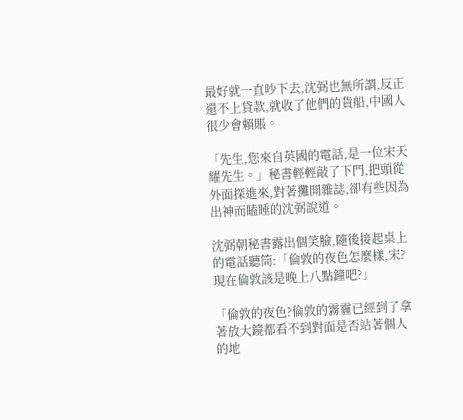最好就一直吵下去,沈弼也無所謂,反正還不上貸款,就收了他們的貨船,中國人很少會賴賬。

「先生,您來自英國的電話,是一位宋天耀先生。」秘書輕輕敲了下門,把頭從外面探進來,對著攤開雜誌,卻有些因為出神而瞌睡的沈弼說道。

沈弼朝秘書露出個笑臉,隨後接起桌上的電話聽筒:「倫敦的夜色怎麼樣,宋?現在倫敦該是晚上八點鐘吧?」

「倫敦的夜色?倫敦的霧霾已經到了拿著放大鏡都看不到對面是否站著個人的地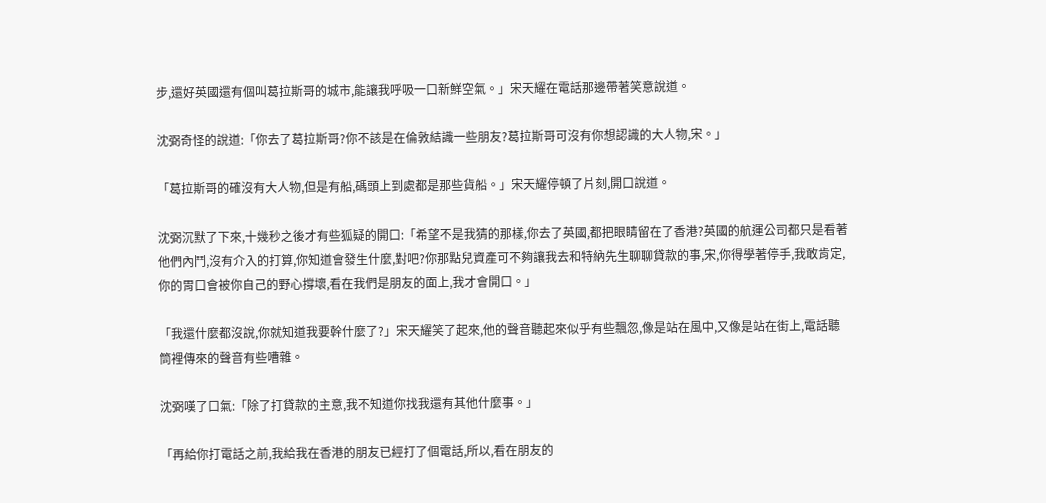步,還好英國還有個叫葛拉斯哥的城市,能讓我呼吸一口新鮮空氣。」宋天耀在電話那邊帶著笑意說道。

沈弼奇怪的說道:「你去了葛拉斯哥?你不該是在倫敦結識一些朋友?葛拉斯哥可沒有你想認識的大人物,宋。」

「葛拉斯哥的確沒有大人物,但是有船,碼頭上到處都是那些貨船。」宋天耀停頓了片刻,開口說道。

沈弼沉默了下來,十幾秒之後才有些狐疑的開口:「希望不是我猜的那樣,你去了英國,都把眼睛留在了香港?英國的航運公司都只是看著他們內鬥,沒有介入的打算,你知道會發生什麼,對吧?你那點兒資產可不夠讓我去和特納先生聊聊貸款的事,宋,你得學著停手,我敢肯定,你的胃口會被你自己的野心撐壞,看在我們是朋友的面上,我才會開口。」

「我還什麼都沒說,你就知道我要幹什麼了?」宋天耀笑了起來,他的聲音聽起來似乎有些飄忽,像是站在風中,又像是站在街上,電話聽筒裡傳來的聲音有些嘈雜。

沈弼嘆了口氣:「除了打貸款的主意,我不知道你找我還有其他什麼事。」

「再給你打電話之前,我給我在香港的朋友已經打了個電話,所以,看在朋友的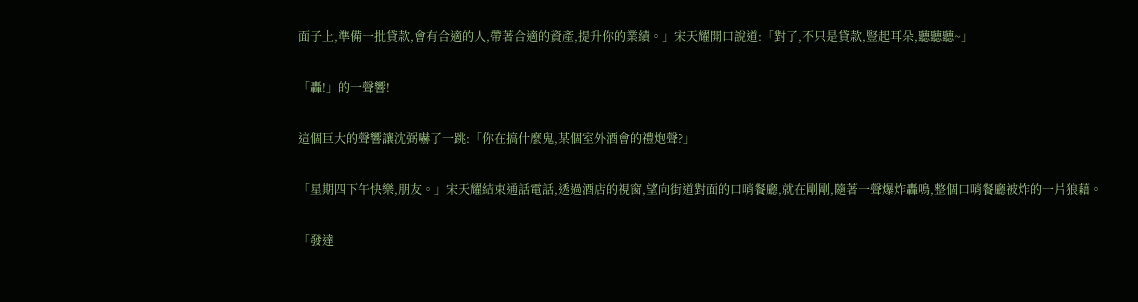面子上,準備一批貸款,會有合適的人,帶著合適的資產,提升你的業績。」宋天耀開口說道:「對了,不只是貸款,豎起耳朵,聽聽聽~」

「轟!」的一聲響!

這個巨大的聲響讓沈弼嚇了一跳:「你在搞什麼鬼,某個室外酒會的禮炮聲?」

「星期四下午快樂,朋友。」宋天耀結束通話電話,透過酒店的視窗,望向街道對面的口哨餐廳,就在剛剛,隨著一聲爆炸轟鳴,整個口哨餐廳被炸的一片狼藉。

「發達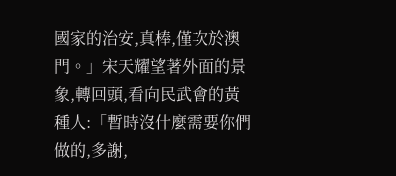國家的治安,真棒,僅次於澳門。」宋天耀望著外面的景象,轉回頭,看向民武會的黃種人:「暫時沒什麼需要你們做的,多謝,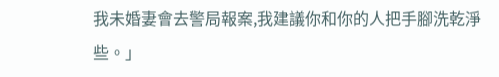我未婚妻會去警局報案,我建議你和你的人把手腳洗乾淨些。」